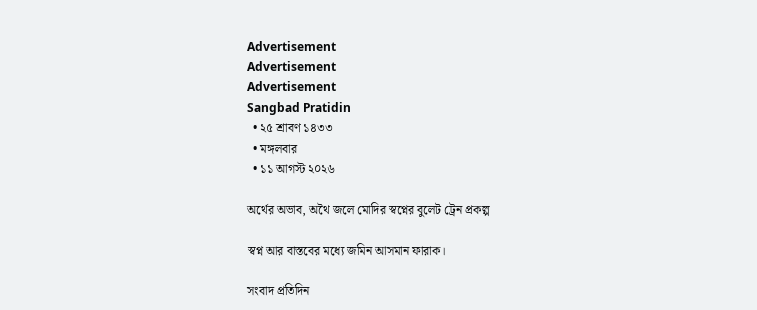Advertisement
Advertisement
Advertisement
Sangbad Pratidin
  • ২৫ শ্রাবণ ১৪৩৩
  • মঙ্গলবার
  • ১১ আগস্ট ২০২৬

অর্থের অভাব, অথৈ জলে মোদির স্বপ্নের বুলেট ট্রেন প্রকল্প

স্বপ্ন আর বাস্তবের মধ্যে জমিন আসমান ফারাক।

সংবাদ প্রতিদিন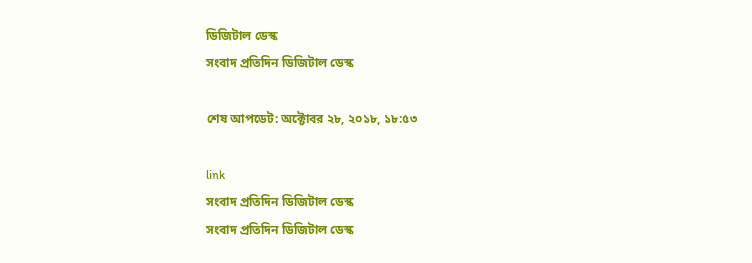ডিজিটাল ডেস্ক
সংবাদ প্রতিদিন ডিজিটাল ডেস্ক

শেষ আপডেট: অক্টোবর ২৮, ২০১৮, ১৮:৫৩

link
সংবাদ প্রতিদিন ডিজিটাল ডেস্ক
সংবাদ প্রতিদিন ডিজিটাল ডেস্ক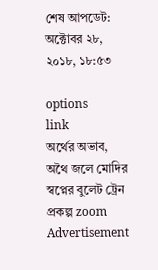শেষ আপডেট: অক্টোবর ২৮, ২০১৮, ১৮:৫৩

options
link
অর্থের অভাব, অথৈ জলে মোদির স্বপ্নের বুলেট ট্রেন প্রকল্প zoom
Advertisement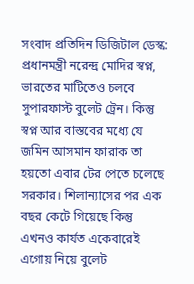সংবাদ প্রতিদিন ডিজিটাল ডেস্ক: প্রধানমন্ত্রী নরেন্দ্র মোদির স্বপ্ন, ভারতের মাটিতেও চলবে সুপারফাস্ট বুলেট ট্রেন। কিন্তু স্বপ্ন আর বাস্তবের মধ্যে যে জমিন আসমান ফারাক তা হয়তো এবার টের পেতে চলেছে সরকার। শিলান্যাসের পর এক বছর কেটে গিয়েছে কিন্তু এখনও কার্যত একেবারেই এগোয় নিয়ে বুলেট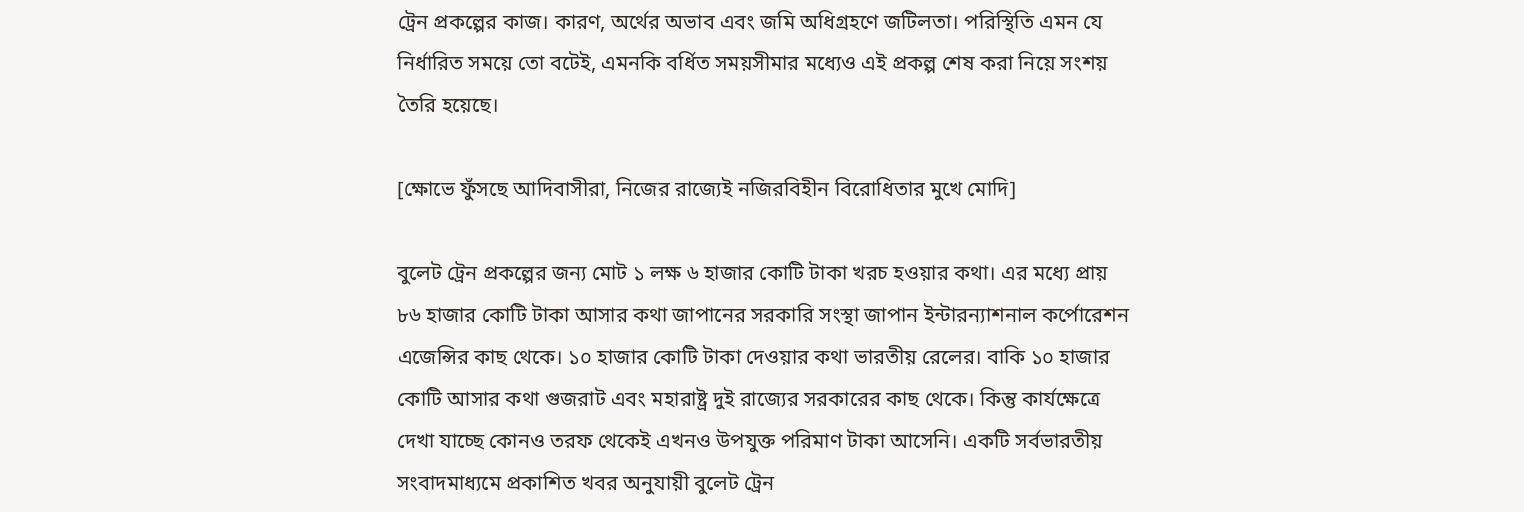ট্রেন প্রকল্পের কাজ। কারণ, অর্থের অভাব এবং জমি অধিগ্রহণে জটিলতা। পরিস্থিতি এমন যে নির্ধারিত সময়ে তো বটেই, এমনকি বর্ধিত সময়সীমার মধ্যেও এই প্রকল্প শেষ করা নিয়ে সংশয় তৈরি হয়েছে।

[ক্ষোভে ফুঁসছে আদিবাসীরা, নিজের রাজ্যেই নজিরবিহীন বিরোধিতার মুখে মোদি]

বুলেট ট্রেন প্রকল্পের জন্য মোট ১ লক্ষ ৬ হাজার কোটি টাকা খরচ হওয়ার কথা। এর মধ্যে প্রায় ৮৬ হাজার কোটি টাকা আসার কথা জাপানের সরকারি সংস্থা জাপান ইন্টারন্যাশনাল কর্পোরেশন এজেন্সির কাছ থেকে। ১০ হাজার কোটি টাকা দেওয়ার কথা ভারতীয় রেলের। বাকি ১০ হাজার কোটি আসার কথা গুজরাট এবং মহারাষ্ট্র দুই রাজ্যের সরকারের কাছ থেকে। কিন্তু কার্যক্ষেত্রে দেখা যাচ্ছে কোনও তরফ থেকেই এখনও উপযুক্ত পরিমাণ টাকা আসেনি। একটি সর্বভারতীয় সংবাদমাধ্যমে প্রকাশিত খবর অনুযায়ী বুলেট ট্রেন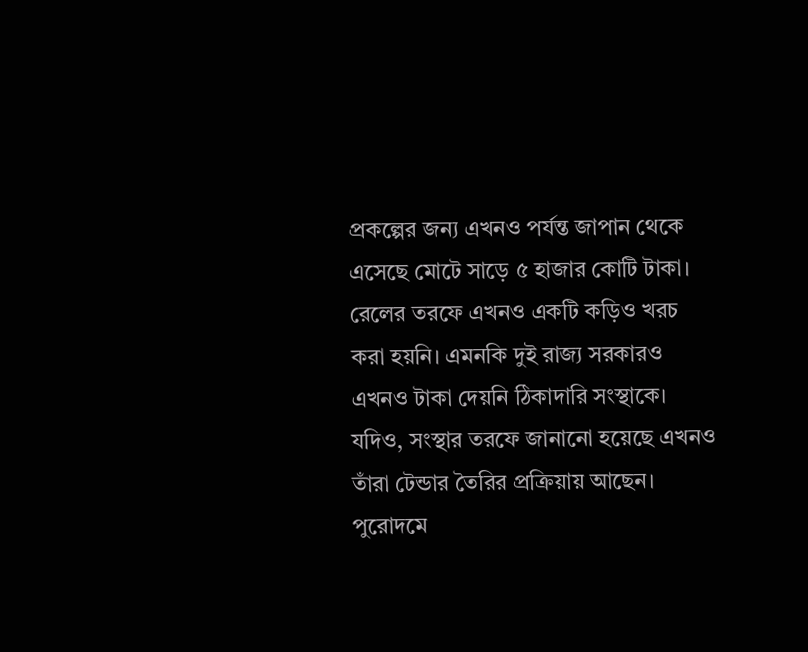প্রকল্পের জন্য এখনও পর্যন্ত জাপান থেকে এসেছে মোটে সাড়ে ৫ হাজার কোটি টাকা। রেলের তরফে এখনও একটি কড়িও খরচ করা হয়নি। এমনকি দুই রাজ্য সরকারও এখনও টাকা দেয়নি ঠিকাদারি সংস্থাকে। যদিও, সংস্থার তরফে জানানো হয়েছে এখনও তাঁরা টেন্ডার তৈরির প্রক্রিয়ায় আছেন। পুরোদমে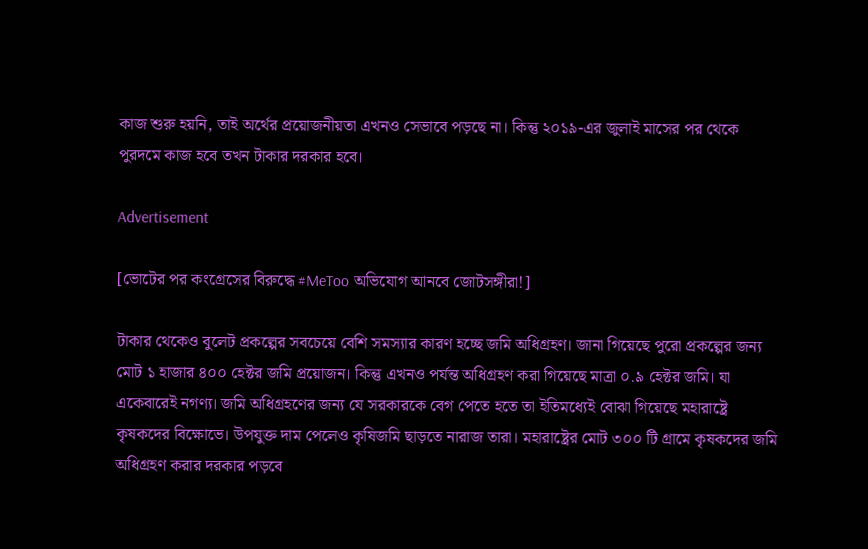কাজ শুরু হয়নি, তাই অর্থের প্রয়োজনীয়তা এখনও সেভাবে পড়ছে না। কিন্তু ২০১৯-এর জুলাই মাসের পর থেকে পুরদমে কাজ হবে তখন টাকার দরকার হবে।

Advertisement

[ভোটের পর কংগ্রেসের বিরুদ্ধে #MeToo অভিযোগ আনবে জোটসঙ্গীরা!]

টাকার থেকেও বুলেট প্রকল্পের সবচেয়ে বেশি সমস্যার কারণ হচ্ছে জমি অধিগ্রহণ। জানা গিয়েছে পুরো প্রকল্পের জন্য মোট ১ হাজার ৪০০ হেক্টর জমি প্রয়োজন। কিন্তু এখনও পর্যন্ত অধিগ্রহণ করা গিয়েছে মাত্রা ০.৯ হেক্টর জমি। যা একেবারেই নগণ্য। জমি অধিগ্রহণের জন্য যে সরকারকে বেগ পেতে হতে তা ইতিমধ্যেই বোঝা গিয়েছে মহারাষ্ট্রে কৃষকদের বিক্ষোভে। উপযুক্ত দাম পেলেও কৃষিজমি ছাড়তে নারাজ তারা। মহারাষ্ট্রের মোট ৩০০ টি গ্রামে কৃষকদের জমি অধিগ্রহণ করার দরকার পড়বে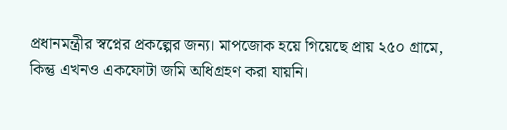প্রধানমন্ত্রীর স্বপ্নের প্রকল্পের জন্য। মাপজোক হয়ে গিয়েছে প্রায় ২৫০ গ্রামে, কিন্তু এখনও একফোটা জমি অধিগ্রহণ করা যায়নি।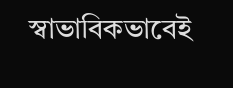স্বাভাবিকভাবেই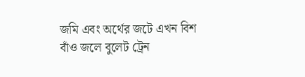জমি এবং অর্থের জটে এখন বিশ বাঁও জলে বুলেট ট্রেন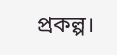প্রকল্প।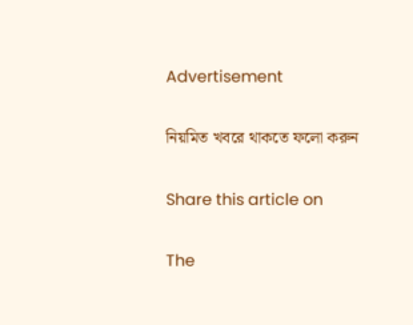Advertisement

নিয়মিত খবরে থাকতে ফলো করুন

Share this article on

The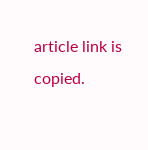article link is copied.